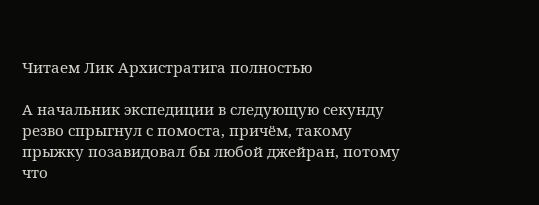Читаем Лик Архистратига полностью

А начальник экспедиции в следующую секунду резво спрыгнул с помоста, причём, такому прыжку позавидовал бы любой джейран, потому что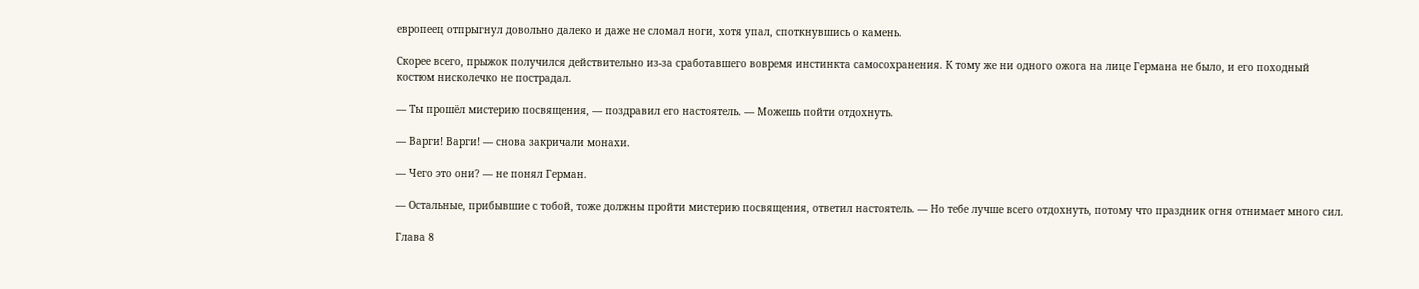европеец отпрыгнул довольно далеко и даже не сломал ноги, хотя упал, споткнувшись о камень.

Скорее всего, прыжок получился действительно из-за сработавшего вовремя инстинкта самосохранения. К тому же ни одного ожога на лице Германа не было, и его походный костюм нисколечко не пострадал.

— Ты прошёл мистерию посвящения, — поздравил его настоятель. — Можешь пойти отдохнуть.

— Варги! Варги! — снова закричали монахи.

— Чего это они? — не понял Герман.

— Остальные, прибывшие с тобой, тоже должны пройти мистерию посвящения, ответил настоятель. — Но тебе лучше всего отдохнуть, потому что праздник огня отнимает много сил.

Глава 8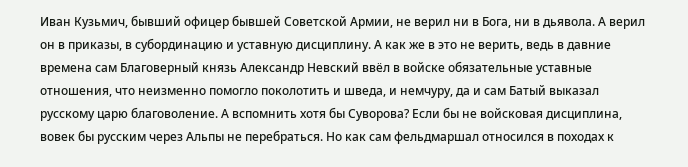Иван Кузьмич, бывший офицер бывшей Советской Армии, не верил ни в Бога, ни в дьявола. А верил он в приказы, в субординацию и уставную дисциплину. А как же в это не верить, ведь в давние времена сам Благоверный князь Александр Невский ввёл в войске обязательные уставные отношения, что неизменно помогло поколотить и шведа, и немчуру, да и сам Батый выказал русскому царю благоволение. А вспомнить хотя бы Суворова? Если бы не войсковая дисциплина, вовек бы русским через Альпы не перебраться. Но как сам фельдмаршал относился в походах к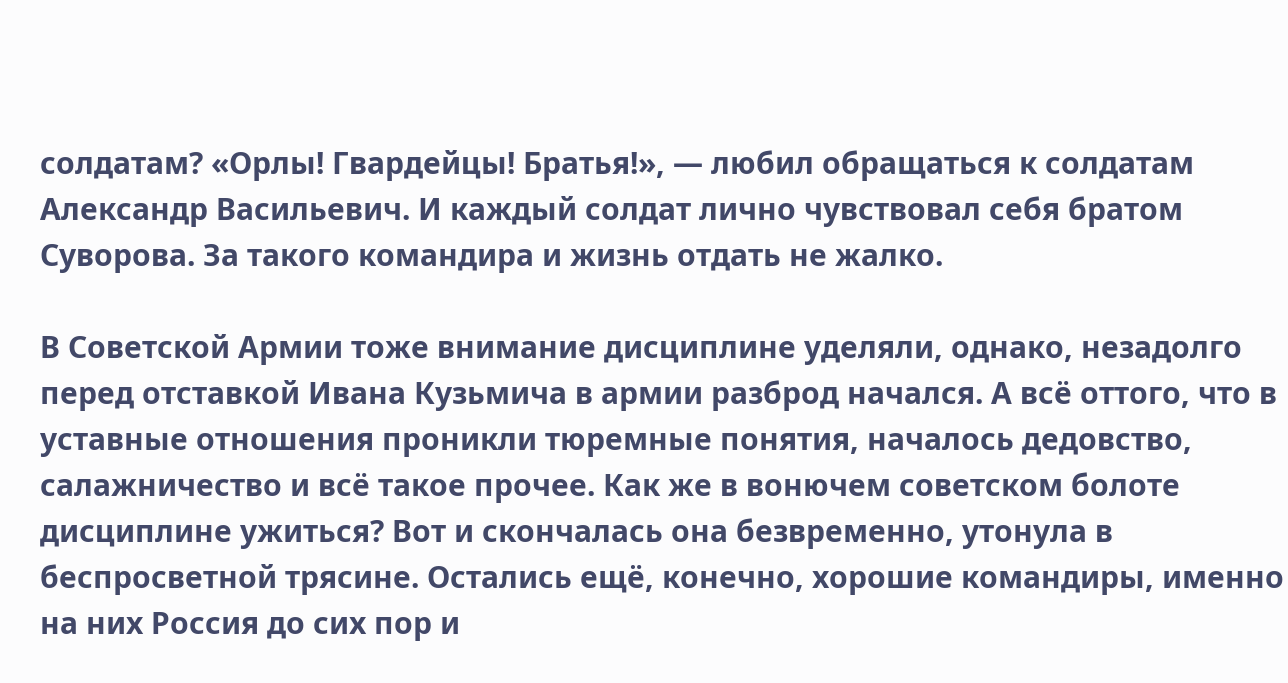солдатам? «Орлы! Гвардейцы! Братья!», — любил обращаться к солдатам Александр Васильевич. И каждый солдат лично чувствовал себя братом Суворова. За такого командира и жизнь отдать не жалко.

В Советской Армии тоже внимание дисциплине уделяли, однако, незадолго перед отставкой Ивана Кузьмича в армии разброд начался. А всё оттого, что в уставные отношения проникли тюремные понятия, началось дедовство, салажничество и всё такое прочее. Как же в вонючем советском болоте дисциплине ужиться? Вот и скончалась она безвременно, утонула в беспросветной трясине. Остались ещё, конечно, хорошие командиры, именно на них Россия до сих пор и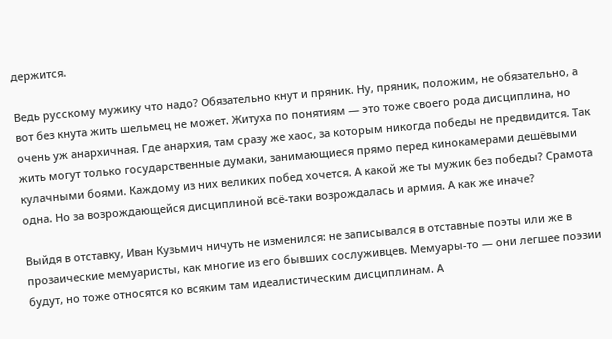держится.

Ведь русскому мужику что надо? Обязательно кнут и пряник. Ну, пряник, положим, не обязательно, а вот без кнута жить шельмец не может. Житуха по понятиям — это тоже своего рода дисциплина, но очень уж анархичная. Где анархия, там сразу же хаос, за которым никогда победы не предвидится. Так жить могут только государственные думаки, занимающиеся прямо перед кинокамерами дешёвыми кулачными боями. Каждому из них великих побед хочется. А какой же ты мужик без победы? Срамота одна. Но за возрождающейся дисциплиной всё-таки возрождалась и армия. А как же иначе?

Выйдя в отставку, Иван Кузьмич ничуть не изменился: не записывался в отставные поэты или же в прозаические мемуаристы, как многие из его бывших сослуживцев. Мемуары-то — они легшее поэзии будут, но тоже относятся ко всяким там идеалистическим дисциплинам. А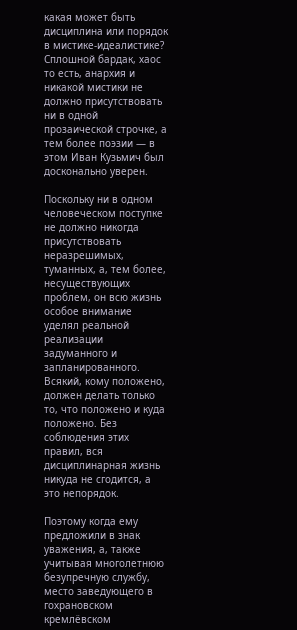какая может быть дисциплина или порядок в мистике-идеалистике? Сплошной бардак, хаос то есть, анархия и никакой мистики не должно присутствовать ни в одной прозаической строчке, а тем более поэзии — в этом Иван Кузьмич был досконально уверен.

Поскольку ни в одном человеческом поступке не должно никогда присутствовать неразрешимых, туманных, а, тем более, несуществующих проблем, он всю жизнь особое внимание уделял реальной реализации задуманного и запланированного. Всякий, кому положено, должен делать только то, что положено и куда положено. Без соблюдения этих правил, вся дисциплинарная жизнь никуда не сгодится, а это непорядок.

Поэтому когда ему предложили в знак уважения, а, также учитывая многолетнюю безупречную службу, место заведующего в гохрановском кремлёвском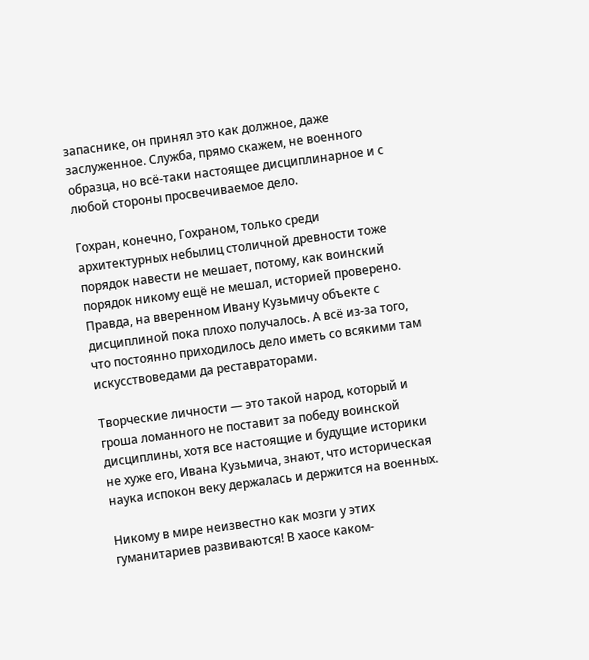запаснике, он принял это как должное, даже заслуженное. Служба, прямо скажем, не военного образца, но всё-таки настоящее дисциплинарное и с любой стороны просвечиваемое дело.

Гохран, конечно, Гохраном, только среди архитектурных небылиц столичной древности тоже порядок навести не мешает, потому, как воинский порядок никому ещё не мешал, историей проверено. Правда, на вверенном Ивану Кузьмичу объекте с дисциплиной пока плохо получалось. А всё из-за того, что постоянно приходилось дело иметь со всякими там искусствоведами да реставраторами.

Творческие личности — это такой народ, который и гроша ломанного не поставит за победу воинской дисциплины, хотя все настоящие и будущие историки не хуже его, Ивана Кузьмича, знают, что историческая наука испокон веку держалась и держится на военных.

Никому в мире неизвестно как мозги у этих гуманитариев развиваются! В хаосе каком-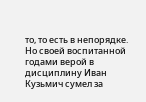то, то есть в непорядке. Но своей воспитанной годами верой в дисциплину Иван Кузьмич сумел за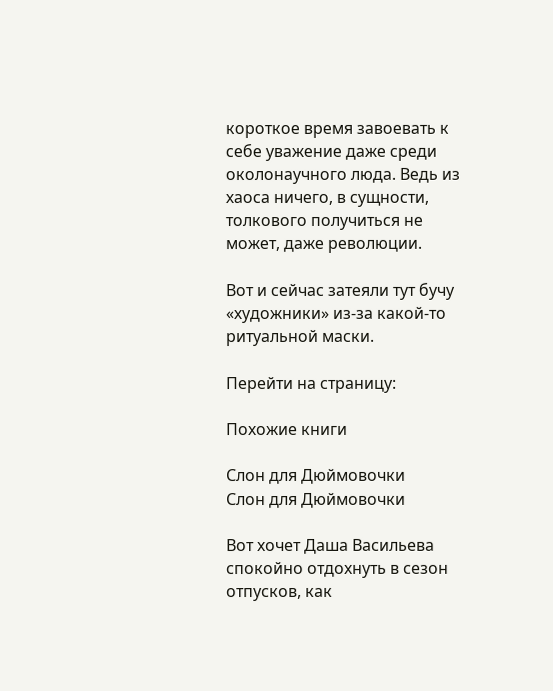короткое время завоевать к себе уважение даже среди околонаучного люда. Ведь из хаоса ничего, в сущности, толкового получиться не может, даже революции.

Вот и сейчас затеяли тут бучу «художники» из-за какой-то ритуальной маски.

Перейти на страницу:

Похожие книги

Слон для Дюймовочки
Слон для Дюймовочки

Вот хочет Даша Васильева спокойно отдохнуть в сезон отпусков, как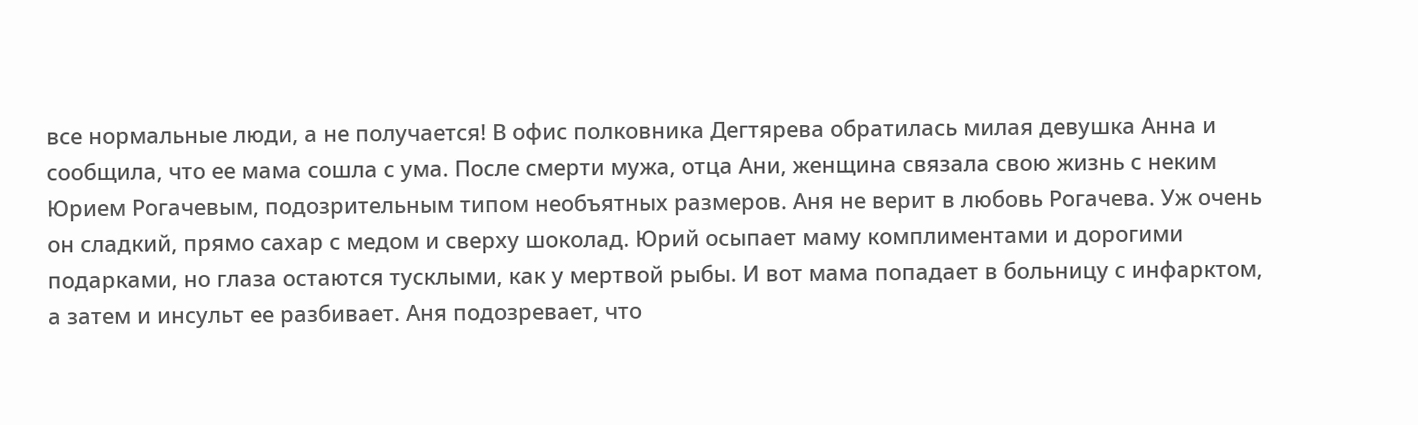все нормальные люди, а не получается! В офис полковника Дегтярева обратилась милая девушка Анна и сообщила, что ее мама сошла с ума. После смерти мужа, отца Ани, женщина связала свою жизнь с неким Юрием Рогачевым, подозрительным типом необъятных размеров. Аня не верит в любовь Рогачева. Уж очень он сладкий, прямо сахар с медом и сверху шоколад. Юрий осыпает маму комплиментами и дорогими подарками, но глаза остаются тусклыми, как у мертвой рыбы. И вот мама попадает в больницу с инфарктом, а затем и инсульт ее разбивает. Аня подозревает, что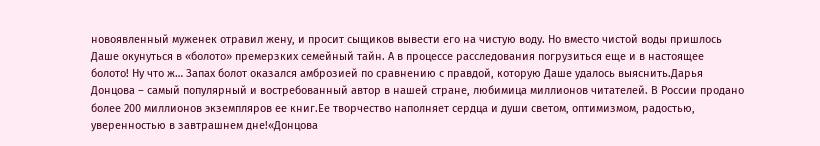новоявленный муженек отравил жену, и просит сыщиков вывести его на чистую воду. Но вместо чистой воды пришлось Даше окунуться в «болото» премерзких семейный тайн. А в процессе расследования погрузиться еще и в настоящее болото! Ну что ж… Запах болот оказался амброзией по сравнению с правдой, которую Даше удалось выяснить.Дарья Донцова – самый популярный и востребованный автор в нашей стране, любимица миллионов читателей. В России продано более 200 миллионов экземпляров ее книг.Ее творчество наполняет сердца и души светом, оптимизмом, радостью, уверенностью в завтрашнем дне!«Донцова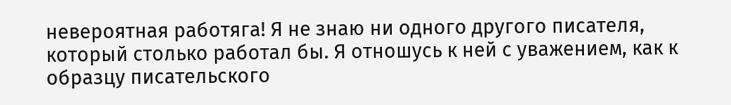невероятная работяга! Я не знаю ни одного другого писателя, который столько работал бы. Я отношусь к ней с уважением, как к образцу писательского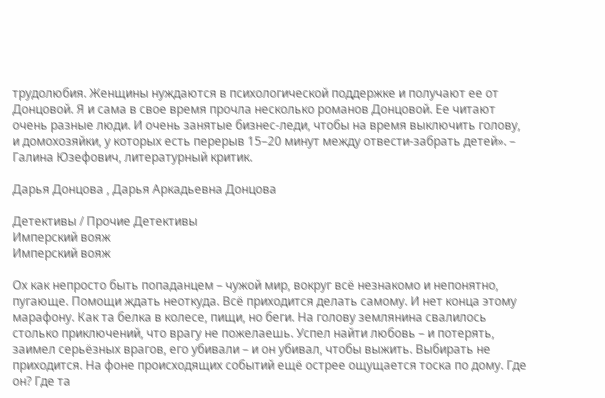трудолюбия. Женщины нуждаются в психологической поддержке и получают ее от Донцовой. Я и сама в свое время прочла несколько романов Донцовой. Ее читают очень разные люди. И очень занятые бизнес-леди, чтобы на время выключить голову, и домохозяйки, у которых есть перерыв 15–20 минут между отвести-забрать детей». – Галина Юзефович, литературный критик.

Дарья Донцова , Дарья Аркадьевна Донцова

Детективы / Прочие Детективы
Имперский вояж
Имперский вояж

Ох как непросто быть попаданцем – чужой мир, вокруг всё незнакомо и непонятно, пугающе. Помощи ждать неоткуда. Всё приходится делать самому. И нет конца этому марафону. Как та белка в колесе, пищи, но беги. На голову землянина свалилось столько приключений, что врагу не пожелаешь. Успел найти любовь – и потерять, заимел серьёзных врагов, его убивали – и он убивал, чтобы выжить. Выбирать не приходится. На фоне происходящих событий ещё острее ощущается тоска по дому. Где он? Где та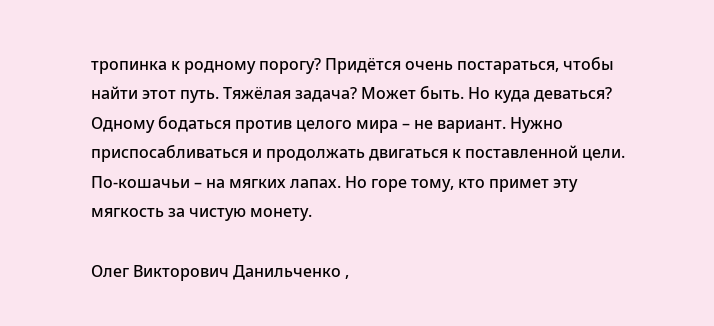тропинка к родному порогу? Придётся очень постараться, чтобы найти этот путь. Тяжёлая задача? Может быть. Но куда деваться? Одному бодаться против целого мира – не вариант. Нужно приспосабливаться и продолжать двигаться к поставленной цели. По-кошачьи – на мягких лапах. Но горе тому, кто примет эту мягкость за чистую монету.

Олег Викторович Данильченко ,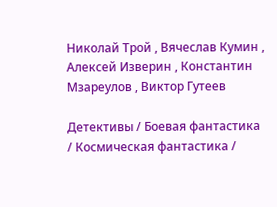Николай Трой , Вячеслав Кумин , Алексей Изверин , Константин Мзареулов , Виктор Гутеев

Детективы / Боевая фантастика / Космическая фантастика /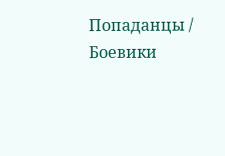Попаданцы / Боевики